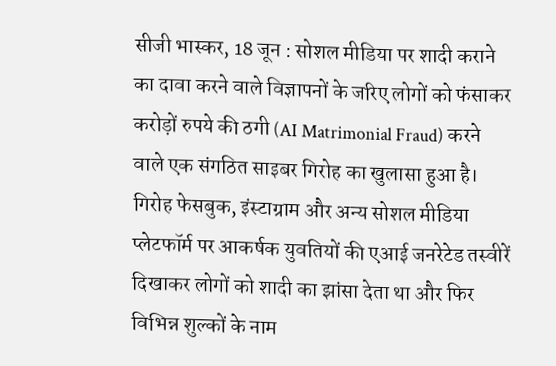सीजी भास्कर, 18 जून : सोशल मीडिया पर शादी कराने का दावा करने वाले विज्ञापनों के जरिए लोगों को फंसाकर करोड़ों रुपये की ठगी (AI Matrimonial Fraud) करने वाले एक संगठित साइबर गिरोह का खुलासा हुआ है। गिरोह फेसबुक, इंस्टाग्राम और अन्य सोशल मीडिया प्लेटफॉर्म पर आकर्षक युवतियों की एआई जनरेटेड तस्वीरें दिखाकर लोगों को शादी का झांसा देता था और फिर विभिन्न शुल्कों के नाम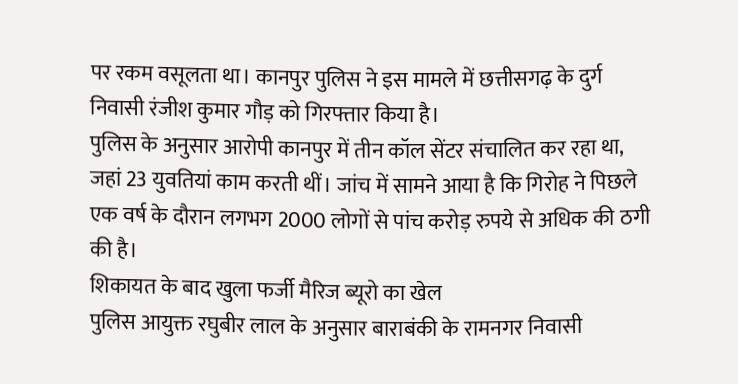पर रकम वसूलता था। कानपुर पुलिस ने इस मामले में छत्तीसगढ़ के दुर्ग निवासी रंजीश कुमार गौड़ को गिरफ्तार किया है।
पुलिस के अनुसार आरोपी कानपुर में तीन कॉल सेंटर संचालित कर रहा था, जहां 23 युवतियां काम करती थीं। जांच में सामने आया है कि गिरोह ने पिछले एक वर्ष के दौरान लगभग 2000 लोगों से पांच करोड़ रुपये से अधिक की ठगी की है।
शिकायत के बाद खुला फर्जी मैरिज ब्यूरो का खेल
पुलिस आयुक्त रघुबीर लाल के अनुसार बाराबंकी के रामनगर निवासी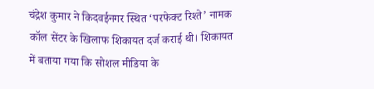चंद्रेश कुमार ने किदवईनगर स्थित ‘परफेक्ट रिश्ते’ नामक कॉल सेंटर के खिलाफ शिकायत दर्ज कराई थी। शिकायत में बताया गया कि सोशल मीडिया के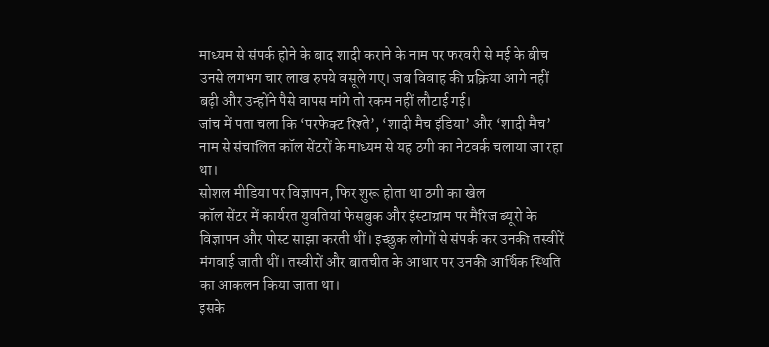माध्यम से संपर्क होने के बाद शादी कराने के नाम पर फरवरी से मई के बीच उनसे लगभग चार लाख रुपये वसूले गए। जब विवाह की प्रक्रिया आगे नहीं बढ़ी और उन्होंने पैसे वापस मांगे तो रकम नहीं लौटाई गई।
जांच में पता चला कि ‘परफेक्ट रिश्ते’, ‘शादी मैच इंडिया’ और ‘शादी मैच’ नाम से संचालित कॉल सेंटरों के माध्यम से यह ठगी का नेटवर्क चलाया जा रहा था।
सोशल मीडिया पर विज्ञापन, फिर शुरू होता था ठगी का खेल
कॉल सेंटर में कार्यरत युवतियां फेसबुक और इंस्टाग्राम पर मैरिज ब्यूरो के विज्ञापन और पोस्ट साझा करती थीं। इच्छुक लोगों से संपर्क कर उनकी तस्वीरें मंगवाई जाती थीं। तस्वीरों और बातचीत के आधार पर उनकी आर्थिक स्थिति का आकलन किया जाता था।
इसके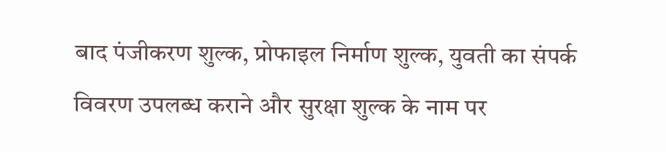बाद पंजीकरण शुल्क, प्रोफाइल निर्माण शुल्क, युवती का संपर्क विवरण उपलब्ध कराने और सुरक्षा शुल्क के नाम पर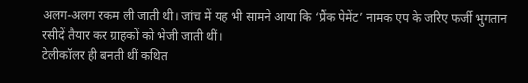अलग-अलग रकम ली जाती थी। जांच में यह भी सामने आया कि ‘प्रैंक पेमेंट’ नामक एप के जरिए फर्जी भुगतान रसीदें तैयार कर ग्राहकों को भेजी जाती थीं।
टेलीकॉलर ही बनती थीं कथित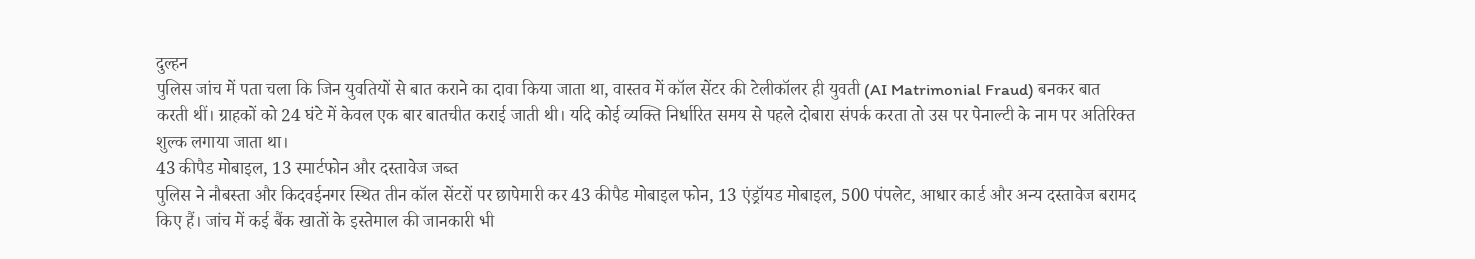दुल्हन
पुलिस जांच में पता चला कि जिन युवतियों से बात कराने का दावा किया जाता था, वास्तव में कॉल सेंटर की टेलीकॉलर ही युवती (AI Matrimonial Fraud) बनकर बात करती थीं। ग्राहकों को 24 घंटे में केवल एक बार बातचीत कराई जाती थी। यदि कोई व्यक्ति निर्धारित समय से पहले दोबारा संपर्क करता तो उस पर पेनाल्टी के नाम पर अतिरिक्त शुल्क लगाया जाता था।
43 कीपैड मोबाइल, 13 स्मार्टफोन और दस्तावेज जब्त
पुलिस ने नौबस्ता और किदवईनगर स्थित तीन कॉल सेंटरों पर छापेमारी कर 43 कीपैड मोबाइल फोन, 13 एंड्रॉयड मोबाइल, 500 पंपलेट, आधार कार्ड और अन्य दस्तावेज बरामद किए हैं। जांच में कई बैंक खातों के इस्तेमाल की जानकारी भी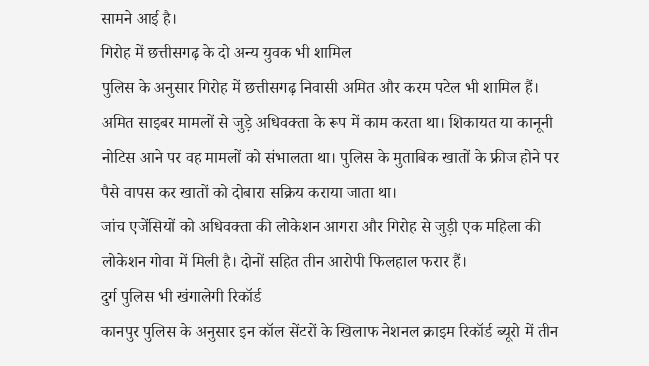सामने आई है।
गिरोह में छत्तीसगढ़ के दो अन्य युवक भी शामिल
पुलिस के अनुसार गिरोह में छत्तीसगढ़ निवासी अमित और करम पटेल भी शामिल हैं। अमित साइबर मामलों से जुड़े अधिवक्ता के रूप में काम करता था। शिकायत या कानूनी नोटिस आने पर वह मामलों को संभालता था। पुलिस के मुताबिक खातों के फ्रीज होने पर पैसे वापस कर खातों को दोबारा सक्रिय कराया जाता था।
जांच एजेंसियों को अधिवक्ता की लोकेशन आगरा और गिरोह से जुड़ी एक महिला की लोकेशन गोवा में मिली है। दोनों सहित तीन आरोपी फिलहाल फरार हैं।
दुर्ग पुलिस भी खंगालेगी रिकॉर्ड
कानपुर पुलिस के अनुसार इन कॉल सेंटरों के खिलाफ नेशनल क्राइम रिकॉर्ड ब्यूरो में तीन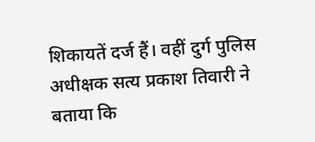शिकायतें दर्ज हैं। वहीं दुर्ग पुलिस अधीक्षक सत्य प्रकाश तिवारी ने बताया कि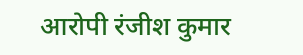आरोपी रंजीश कुमार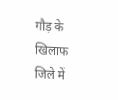गौड़ के खिलाफ जिले में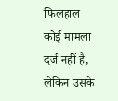फिलहाल कोई मामला दर्ज नहीं है, लेकिन उसके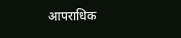आपराधिक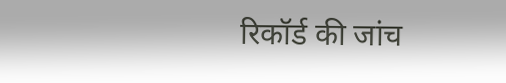रिकॉर्ड की जांच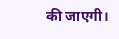की जाएगी।